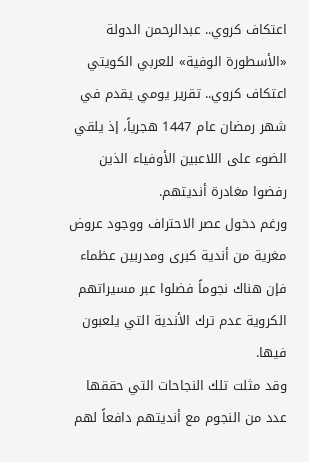اعتكاف كروي.. عبدالرحمن الدولة «الأسطورة الوفية» للعربي الكويتي
اعتكاف كروي.. تقرير يومي يقدم في شهر رمضان عام 1447 هجرياً، إذ يلقي الضوء على اللاعبين الأوفياء الذين رفضوا مغادرة أنديتهم.
ورغم دخول عصر الاحتراف ووجود عروض مغرية من أندية كبرى ومدربين عظماء فإن هناك نجوماً فضلوا عبر مسيراتهم الكروية عدم ترك الأندية التي يلعبون فيها.
وقد مثلت تلك النجاحات التي حققها عدد من النجوم مع أنديتهم دافعاً لهم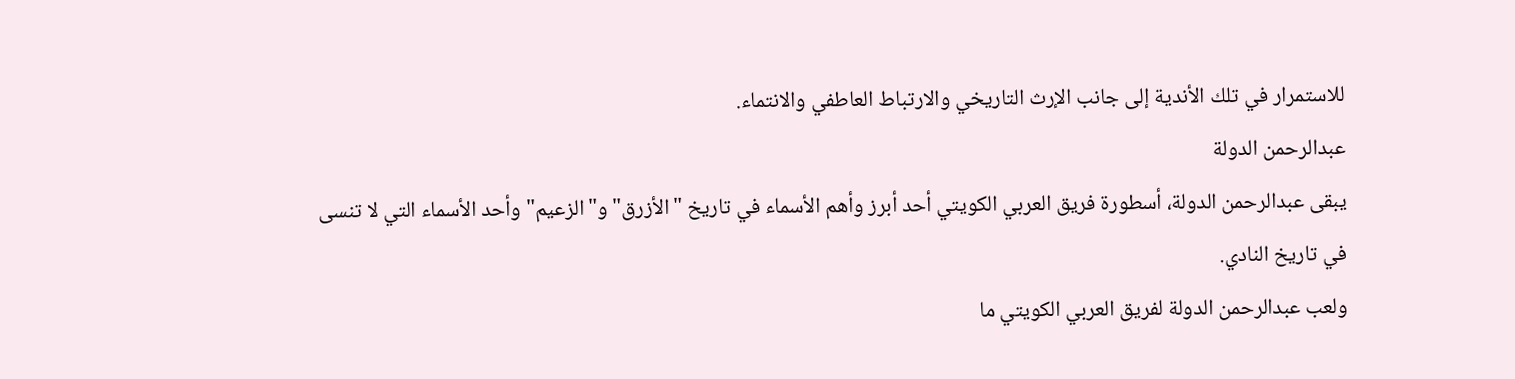للاستمرار في تلك الأندية إلى جانب الإرث التاريخي والارتباط العاطفي والانتماء.
عبدالرحمن الدولة
يبقى عبدالرحمن الدولة، أسطورة فريق العربي الكويتي أحد أبرز وأهم الأسماء في تاريخ "الأزرق" و"الزعيم" وأحد الأسماء التي لا تنسى في تاريخ النادي.
ولعب عبدالرحمن الدولة لفريق العربي الكويتي ما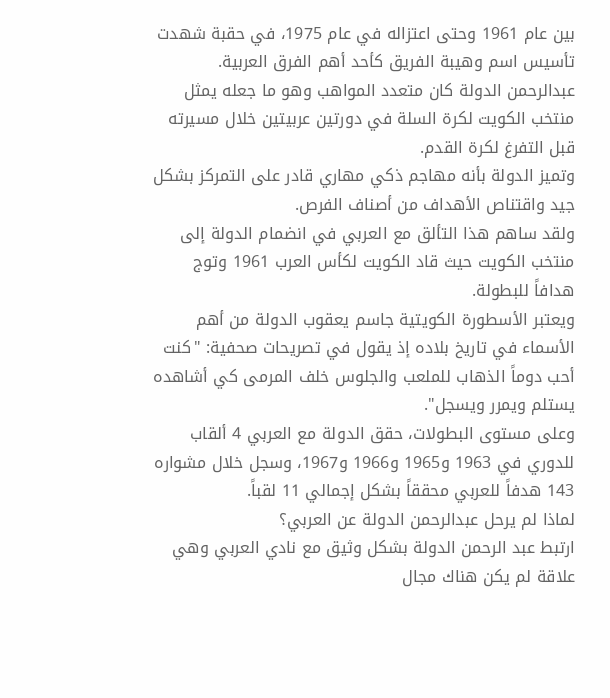بين عام 1961 وحتى اعتزاله في عام 1975، في حقبة شهدت تأسيس اسم وهيبة الفريق كأحد أهم الفرق العربية.
عبدالرحمن الدولة كان متعدد المواهب وهو ما جعله يمثل منتخب الكويت لكرة السلة في دورتين عربيتين خلال مسيرته قبل التفرغ لكرة القدم.
وتميز الدولة بأنه مهاجم ذكي مهاري قادر على التمركز بشكل جيد واقتناص الأهداف من أصناف الفرص.
ولقد ساهم هذا التألق مع العربي في انضمام الدولة إلى منتخب الكويت حيث قاد الكويت لكأس العرب 1961 وتوج هدافاً للبطولة.
ويعتبر الأسطورة الكويتية جاسم يعقوب الدولة من أهم الأسماء في تاريخ بلاده إذ يقول في تصريحات صحفية: "كنت أحب دوماً الذهاب للملعب والجلوس خلف المرمى كي أشاهده يستلم ويمرر ويسجل".
وعلى مستوى البطولات، حقق الدولة مع العربي 4 ألقاب للدوري في 1963 و1965 و1966 و1967، وسجل خلال مشواره 143 هدفاً للعربي محققاً بشكل إجمالي 11 لقباً.
لماذا لم يرحل عبدالرحمن الدولة عن العربي؟
ارتبط عبد الرحمن الدولة بشكل وثيق مع نادي العربي وهي علاقة لم يكن هناك مجال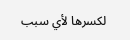لكسرها لأي سبب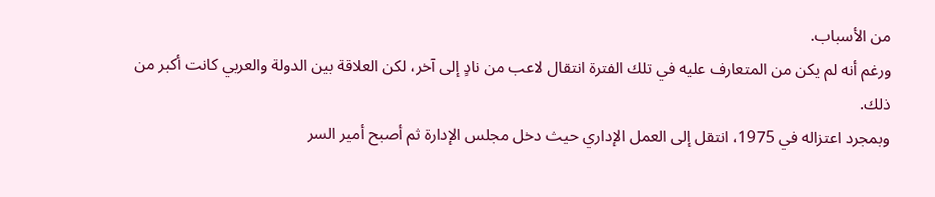من الأسباب.
ورغم أنه لم يكن من المتعارف عليه في تلك الفترة انتقال لاعب من نادٍ إلى آخر، لكن العلاقة بين الدولة والعربي كانت أكبر من ذلك.
وبمجرد اعتزاله في 1975، انتقل إلى العمل الإداري حيث دخل مجلس الإدارة ثم أصبح أمير السر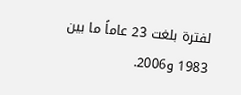لفترة بلغت 23 عاماً ما بين 1983 و2006.